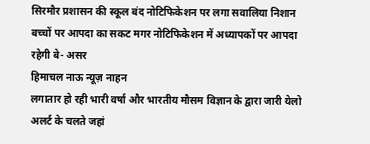सिरमौर प्रशासन की स्कूल बंद नोटिफिकेशन पर लगा सवालिया निशान
बच्चों पर आपदा का सकट मगर नोटिफिकेशन में अध्यापकों पर आपदा रहेगी बे- असर
हिमाचल नाऊ न्यूज़ नाहन
लगातार हो रही भारी वर्षा और भारतीय मौसम विज्ञान के द्वारा जारी येलो अलर्ट के चलते जहां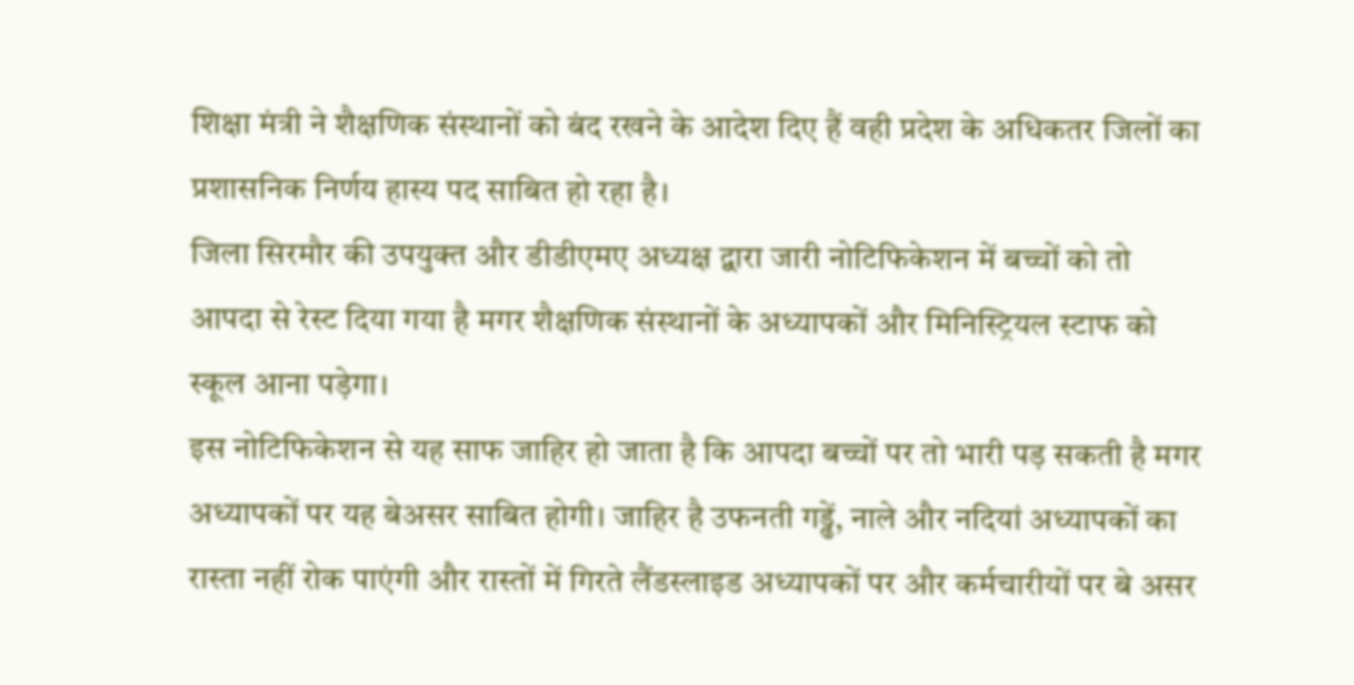शिक्षा मंत्री ने शैक्षणिक संस्थानों को बंद रखने के आदेश दिए हैं वही प्रदेश के अधिकतर जिलों का प्रशासनिक निर्णय हास्य पद साबित हो रहा है।
जिला सिरमौर की उपयुक्त और डीडीएमए अध्यक्ष द्वारा जारी नोटिफिकेशन में बच्चों को तो आपदा से रेस्ट दिया गया है मगर शैक्षणिक संस्थानों के अध्यापकों और मिनिस्ट्रियल स्टाफ को स्कूल आना पड़ेगा।
इस नोटिफिकेशन से यह साफ जाहिर हो जाता है कि आपदा बच्चों पर तो भारी पड़ सकती है मगर अध्यापकों पर यह बेअसर साबित होगी। जाहिर है उफनती गड्ढें, नाले और नदियां अध्यापकों का रास्ता नहीं रोक पाएंगी और रास्तों में गिरते लैंडस्लाइड अध्यापकों पर और कर्मचारीयों पर बे असर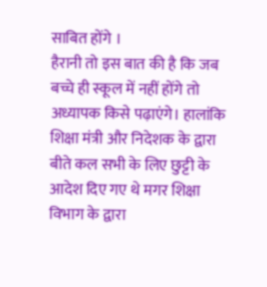साबित होंगे ।
हैरानी तो इस बात की है कि जब बच्चे ही स्कूल में नहीं होंगे तो अध्यापक किसे पढ़ाएंगे। हालांकि शिक्षा मंत्री और निदेशक के द्वारा बीते कल सभी के लिए छुट्टी के आदेश दिए गए थे मगर शिक्षा विभाग के द्वारा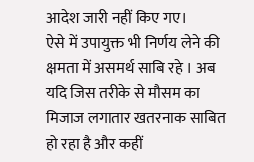आदेश जारी नहीं किए गए।
ऐसे में उपायुक्त भी निर्णय लेने की क्षमता में असमर्थ साबि रहे । अब यदि जिस तरीके से मौसम का मिजाज लगातार खतरनाक साबित हो रहा है और कहीं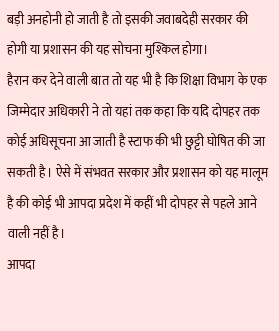बड़ी अनहोनी हो जाती है तो इसकी जवाबदेही सरकार की होगी या प्रशासन की यह सोचना मुश्किल होगा।
हैरान कर देने वाली बात तो यह भी है कि शिक्षा विभाग के एक जिम्मेदार अधिकारी ने तो यहां तक कहा कि यदि दोपहर तक कोई अधिसूचना आ जाती है स्टाफ की भी छुट्टी घोषित की जा सकती है। ऐसे में संभवत सरकार और प्रशासन को यह मालूम है की कोई भी आपदा प्रदेश में कहीं भी दोपहर से पहले आने वाली नहीं है।
आपदा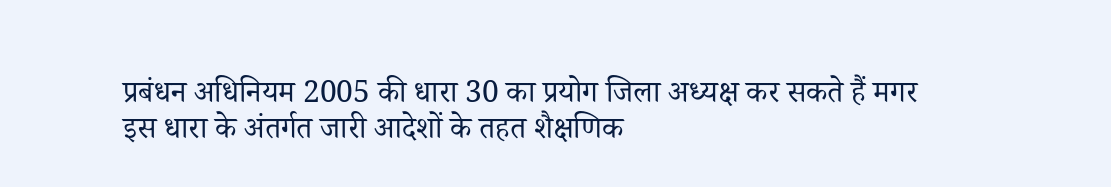प्रबंधन अधिनियम 2005 की धारा 30 का प्रयोग जिला अध्यक्ष कर सकते हैं मगर इस धारा के अंतर्गत जारी आदेशों के तहत शैक्षणिक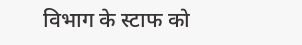विभाग के स्टाफ को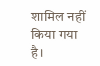शामिल नहीं किया गया है।